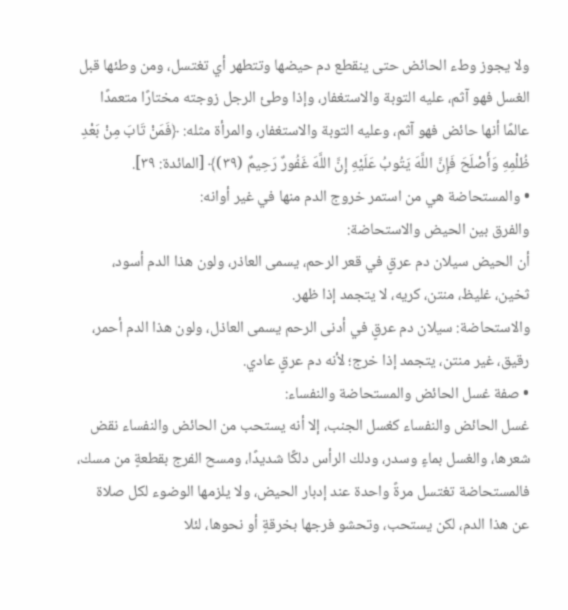ولا يجوز وطء الحائض حتى ينقطع دم حيضها وتتطهر أي تغتسل، ومن وطئها قبل الغسل فهو آثم، عليه التوبة والاستغفار، وإذا وطئ الرجل زوجته مختارًا متعمدًا عالمًا أنها حائض فهو آثم، وعليه التوبة والاستغفار، والمرأة مثله: ﴿فَمَنْ تَابَ مِنْ بَعْدِ ظُلْمِهِ وَأَصْلَحَ فَإِنَّ اللَّهَ يَتُوبُ عَلَيْهِ إِنَّ اللَّهَ غَفُورٌ رَحِيمٌ (٣٩)﴾ [المائدة: ٣٩].
• والمستحاضة هي من استمر خروج الدم منها في غير أوانه:
والفرق بين الحيض والاستحاضة:
أن الحيض سيلان دم عرقٍ في قعر الرحم، يسمى العاذر، ولون هذا الدم أسود، ثخين، غليظ، منتن، كريه، لا يتجمد إذا ظهر.
والاستحاضة: سيلان دم عرقٍ في أدنى الرحم يسمى العاذل، ولون هذا الدم أحمر، رقيق، غير منتن، يتجمد إذا خرج؛ لأنه دم عرقٍ عادي.
• صفة غسل الحائض والمستحاضة والنفساء:
غسل الحائض والنفساء كغسل الجنب، إلا أنه يستحب من الحائض والنفساء نقض شعرها، والغسل بماءٍ وسدر، ودلك الرأس دلكًا شديدًا، ومسح الفرج بقطعةٍ من مسك، فالمستحاضة تغتسل مرةً واحدة عند إدبار الحيض، ولا يلزمها الوضوء لكل صلاة عن هذا الدم، لكن يستحب، وتحشو فرجها بخرقةٍ أو نحوها، لئلا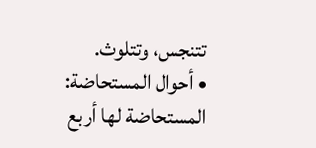تتنجس، وتتلوث.
• أحوال المستحاضة:
المستحاضة لها أربع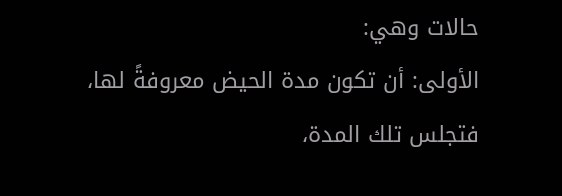حالات وهي:
الأولى: أن تكون مدة الحيض معروفةً لها، فتجلس تلك المدة،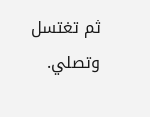ثم تغتسل وتصلي.